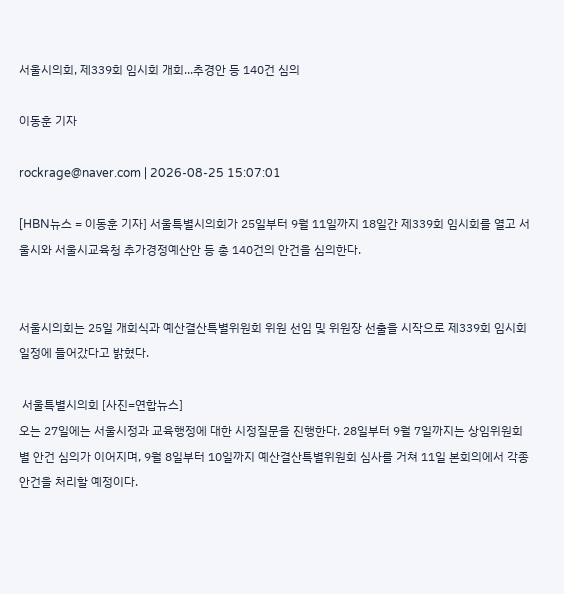서울시의회, 제339회 임시회 개회...추경안 등 140건 심의

이동훈 기자

rockrage@naver.com | 2026-08-25 15:07:01

[HBN뉴스 = 이동훈 기자] 서울특별시의회가 25일부터 9월 11일까지 18일간 제339회 임시회를 열고 서울시와 서울시교육청 추가경정예산안 등 총 140건의 안건을 심의한다.


서울시의회는 25일 개회식과 예산결산특별위원회 위원 선임 및 위원장 선출을 시작으로 제339회 임시회 일정에 들어갔다고 밝혔다.

 서울특별시의회 [사진=연합뉴스]
오는 27일에는 서울시정과 교육행정에 대한 시정질문을 진행한다. 28일부터 9월 7일까지는 상임위원회별 안건 심의가 이어지며, 9월 8일부터 10일까지 예산결산특별위원회 심사를 거쳐 11일 본회의에서 각종 안건을 처리할 예정이다.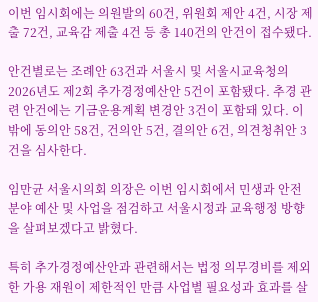이번 임시회에는 의원발의 60건, 위원회 제안 4건, 시장 제출 72건, 교육감 제출 4건 등 총 140건의 안건이 접수됐다.

안건별로는 조례안 63건과 서울시 및 서울시교육청의 2026년도 제2회 추가경정예산안 5건이 포함됐다. 추경 관련 안건에는 기금운용계획 변경안 3건이 포함돼 있다. 이 밖에 동의안 58건, 건의안 5건, 결의안 6건, 의견청취안 3건을 심사한다.

임만균 서울시의회 의장은 이번 임시회에서 민생과 안전 분야 예산 및 사업을 점검하고 서울시정과 교육행정 방향을 살펴보겠다고 밝혔다.

특히 추가경정예산안과 관련해서는 법정 의무경비를 제외한 가용 재원이 제한적인 만큼 사업별 필요성과 효과를 살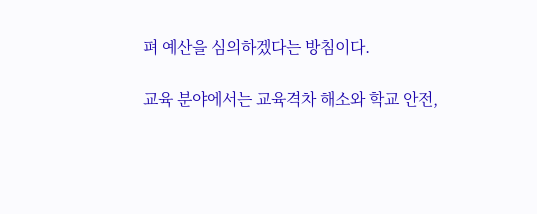펴 예산을 심의하겠다는 방침이다.

교육 분야에서는 교육격차 해소와 학교 안전,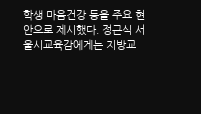학생 마음건강 등을 주요 현안으로 제시했다. 정근식 서울시교육감에게는 지방교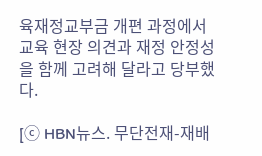육재정교부금 개편 과정에서 교육 현장 의견과 재정 안정성을 함께 고려해 달라고 당부했다.

[ⓒ HBN뉴스. 무단전재-재배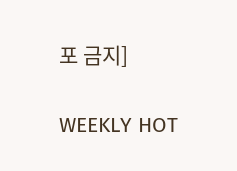포 금지]

WEEKLY HOT